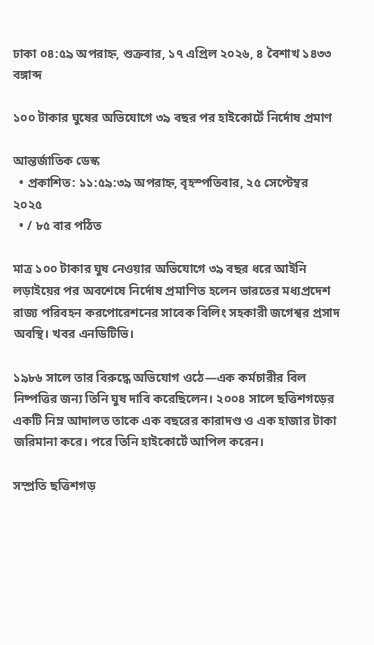ঢাকা ০৪:৫৯ অপরাহ্ন, শুক্রবার, ১৭ এপ্রিল ২০২৬, ৪ বৈশাখ ১৪৩৩ বঙ্গাব্দ

১০০ টাকার ঘুষের অভিযোগে ৩৯ বছর পর হাইকোর্টে নির্দোষ প্রমাণ

আন্তর্জাতিক ডেস্ক
  • প্রকাশিত: ১১:৫৯:৩৯ অপরাহ্ন, বৃহস্পতিবার, ২৫ সেপ্টেম্বর ২০২৫
  • / ৮৫ বার পঠিত

মাত্র ১০০ টাকার ঘুষ নেওয়ার অভিযোগে ৩৯ বছর ধরে আইনি লড়াইয়ের পর অবশেষে নির্দোষ প্রমাণিত হলেন ভারতের মধ্যপ্রদেশ রাজ্য পরিবহন করপোরেশনের সাবেক বিলিং সহকারী জগেশ্বর প্রসাদ অবস্থি। খবর এনডিটিভি।

১৯৮৬ সালে তার বিরুদ্ধে অভিযোগ ওঠে—এক কর্মচারীর বিল নিষ্পত্তির জন্য তিনি ঘুষ দাবি করেছিলেন। ২০০৪ সালে ছত্তিশগড়ের একটি নিম্ন আদালত তাকে এক বছরের কারাদণ্ড ও এক হাজার টাকা জরিমানা করে। পরে তিনি হাইকোর্টে আপিল করেন।

সম্প্রতি ছত্তিশগড়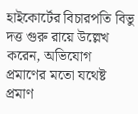হাইকোর্টের বিচারপতি বিভু দত্ত গুরু রায়ে উল্লেখ করেন, অভিযোগ প্রমাণের মতো যথেষ্ট প্রমাণ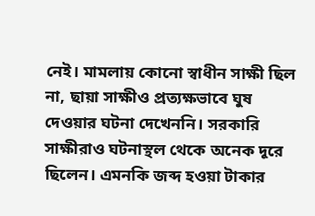নেই। মামলায় কোনো স্বাধীন সাক্ষী ছিল না, ছায়া সাক্ষীও প্রত্যক্ষভাবে ঘুষ দেওয়ার ঘটনা দেখেননি। সরকারি সাক্ষীরাও ঘটনাস্থল থেকে অনেক দূরে ছিলেন। এমনকি জব্দ হওয়া টাকার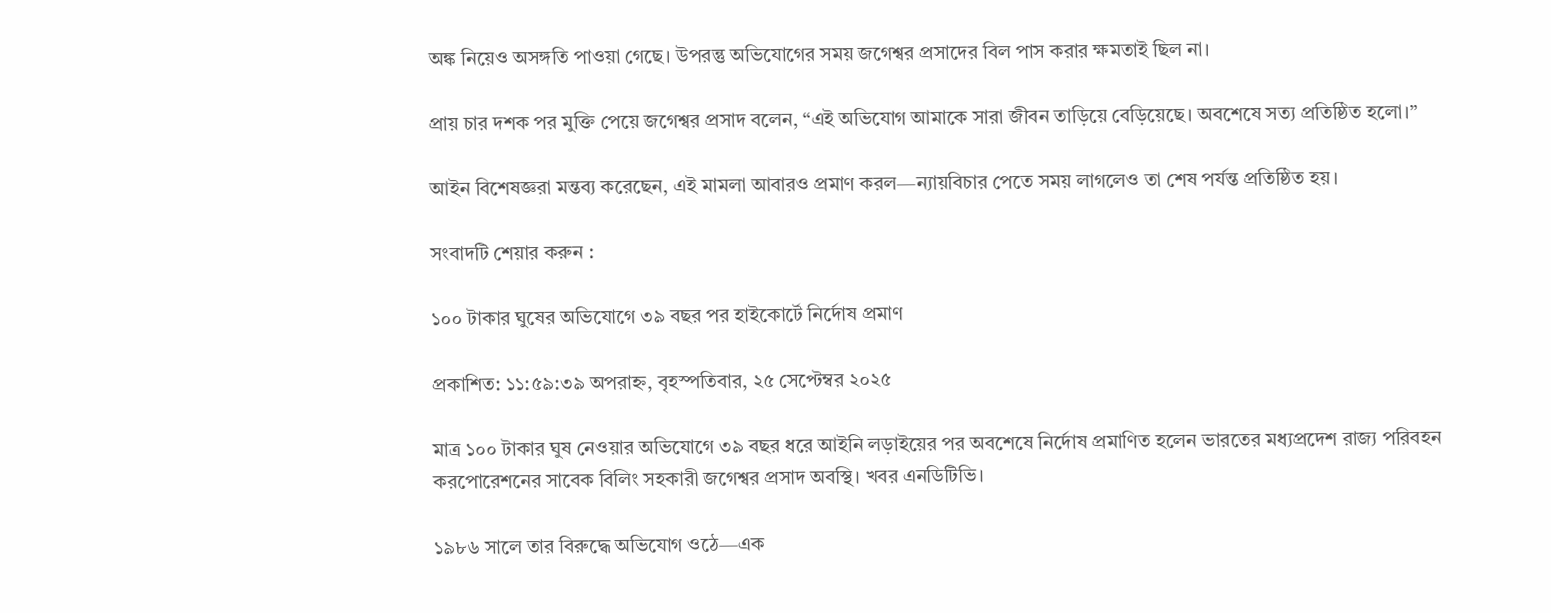অঙ্ক নিয়েও অসঙ্গতি পাওয়া গেছে। উপরন্তু অভিযোগের সময় জগেশ্বর প্রসাদের বিল পাস করার ক্ষমতাই ছিল না।

প্রায় চার দশক পর মুক্তি পেয়ে জগেশ্বর প্রসাদ বলেন, “এই অভিযোগ আমাকে সারা জীবন তাড়িয়ে বেড়িয়েছে। অবশেষে সত্য প্রতিষ্ঠিত হলো।”

আইন বিশেষজ্ঞরা মন্তব্য করেছেন, এই মামলা আবারও প্রমাণ করল—ন্যায়বিচার পেতে সময় লাগলেও তা শেষ পর্যন্ত প্রতিষ্ঠিত হয়।

সংবাদটি শেয়ার করুন :

১০০ টাকার ঘুষের অভিযোগে ৩৯ বছর পর হাইকোর্টে নির্দোষ প্রমাণ

প্রকাশিত: ১১:৫৯:৩৯ অপরাহ্ন, বৃহস্পতিবার, ২৫ সেপ্টেম্বর ২০২৫

মাত্র ১০০ টাকার ঘুষ নেওয়ার অভিযোগে ৩৯ বছর ধরে আইনি লড়াইয়ের পর অবশেষে নির্দোষ প্রমাণিত হলেন ভারতের মধ্যপ্রদেশ রাজ্য পরিবহন করপোরেশনের সাবেক বিলিং সহকারী জগেশ্বর প্রসাদ অবস্থি। খবর এনডিটিভি।

১৯৮৬ সালে তার বিরুদ্ধে অভিযোগ ওঠে—এক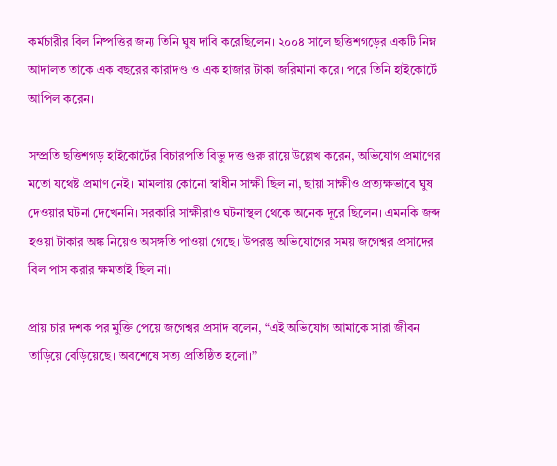কর্মচারীর বিল নিষ্পত্তির জন্য তিনি ঘুষ দাবি করেছিলেন। ২০০৪ সালে ছত্তিশগড়ের একটি নিম্ন আদালত তাকে এক বছরের কারাদণ্ড ও এক হাজার টাকা জরিমানা করে। পরে তিনি হাইকোর্টে আপিল করেন।

সম্প্রতি ছত্তিশগড় হাইকোর্টের বিচারপতি বিভু দত্ত গুরু রায়ে উল্লেখ করেন, অভিযোগ প্রমাণের মতো যথেষ্ট প্রমাণ নেই। মামলায় কোনো স্বাধীন সাক্ষী ছিল না, ছায়া সাক্ষীও প্রত্যক্ষভাবে ঘুষ দেওয়ার ঘটনা দেখেননি। সরকারি সাক্ষীরাও ঘটনাস্থল থেকে অনেক দূরে ছিলেন। এমনকি জব্দ হওয়া টাকার অঙ্ক নিয়েও অসঙ্গতি পাওয়া গেছে। উপরন্তু অভিযোগের সময় জগেশ্বর প্রসাদের বিল পাস করার ক্ষমতাই ছিল না।

প্রায় চার দশক পর মুক্তি পেয়ে জগেশ্বর প্রসাদ বলেন, “এই অভিযোগ আমাকে সারা জীবন তাড়িয়ে বেড়িয়েছে। অবশেষে সত্য প্রতিষ্ঠিত হলো।”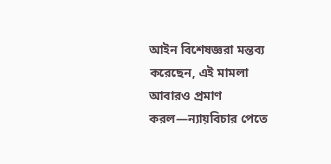আইন বিশেষজ্ঞরা মন্তব্য করেছেন, এই মামলা আবারও প্রমাণ করল—ন্যায়বিচার পেতে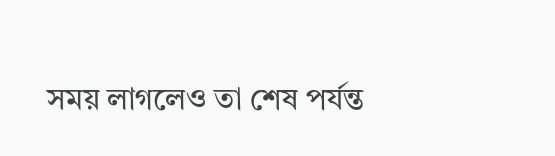সময় লাগলেও তা শেষ পর্যন্ত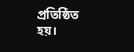প্রতিষ্ঠিত হয়।